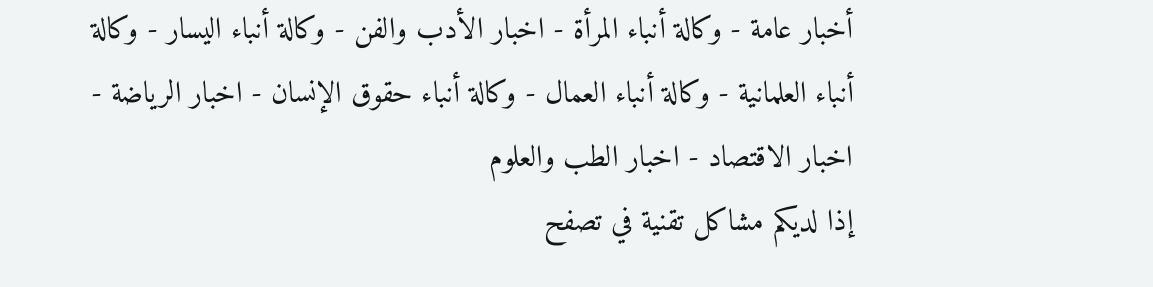أخبار عامة - وكالة أنباء المرأة - اخبار الأدب والفن - وكالة أنباء اليسار - وكالة أنباء العلمانية - وكالة أنباء العمال - وكالة أنباء حقوق الإنسان - اخبار الرياضة - اخبار الاقتصاد - اخبار الطب والعلوم
إذا لديكم مشاكل تقنية في تصفح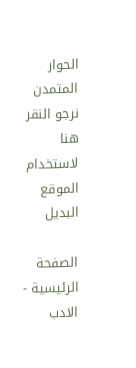الحوار المتمدن نرجو النقر هنا لاستخدام الموقع البديل

الصفحة الرئيسية - الادب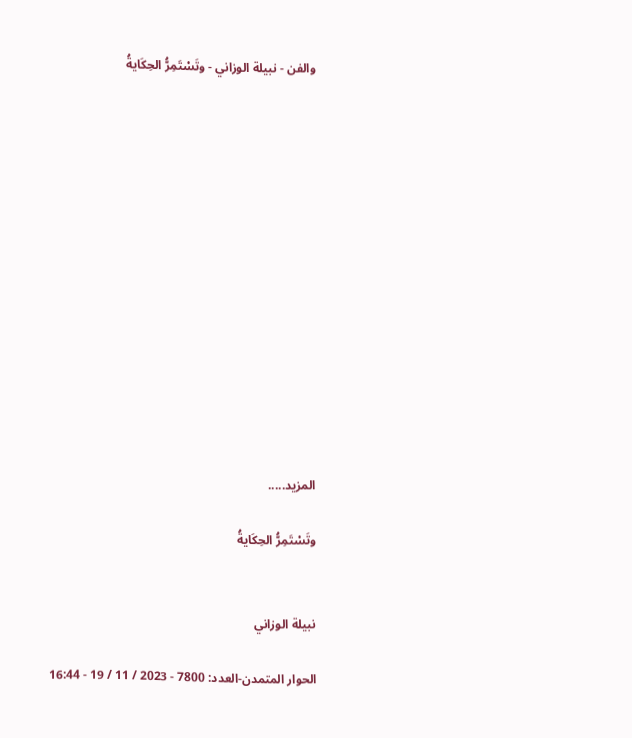والفن - نبيلة الوزاني - وتَسْتَمِرُّ الحِكَايةُ














المزيد.....

وتَسْتَمِرُّ الحِكَايةُ


نبيلة الوزاني

الحوار المتمدن-العدد: 7800 - 2023 / 11 / 19 - 16:44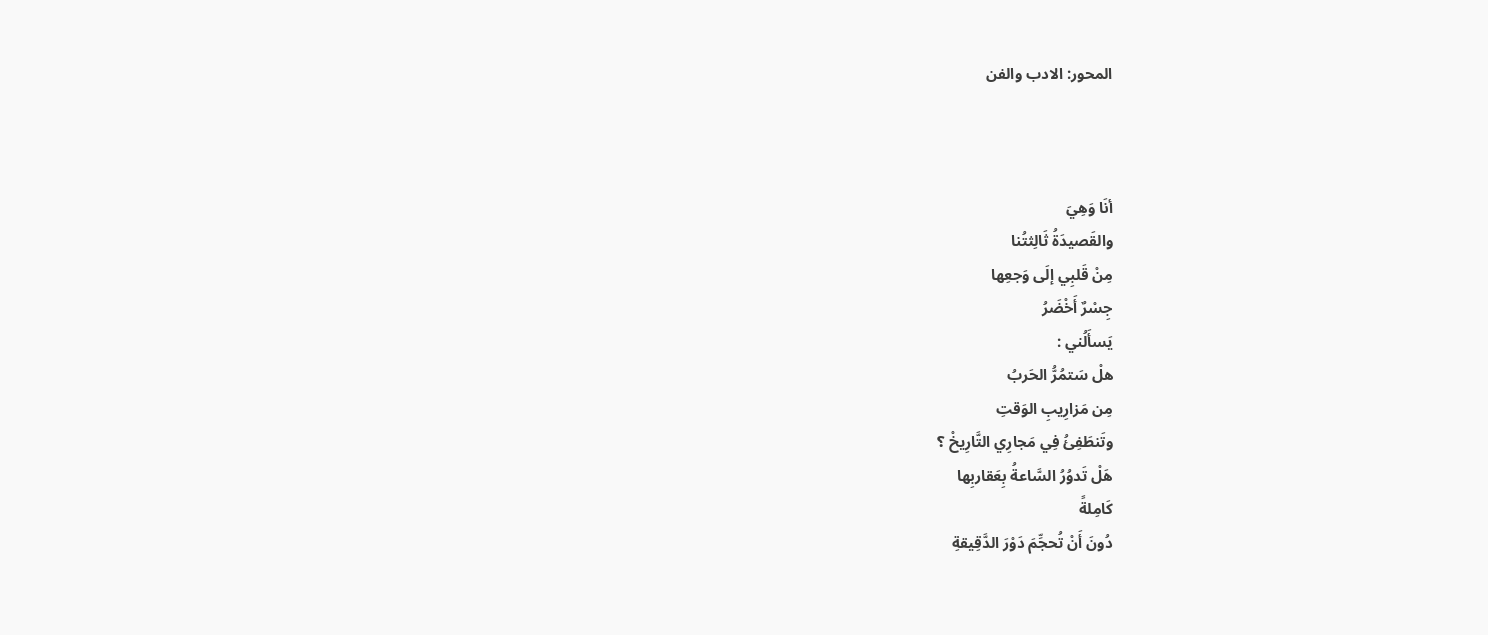المحور: الادب والفن



أنَا وَهِيَ
والقَصيدَةُ ثَالِثتُنا
مِنْ قَلبِي إلَى وَجعِها
جِسْرٌ أَخْضَرُ
يَسأَلُني :
هلْ سَتمُرُّ الحَربُ
مِن مَزارِيبِ الوَقتِ
وتَنطَفِئُ فِي مَجارِي التَّارِيخْ ؟
هَلْ تَدوُرُ السَّاعةُ بِعَقاربِها
كَامِلةً
دُونَ أَنْ تُحجِّمَ دَوْرَ الدَّقِيقةِ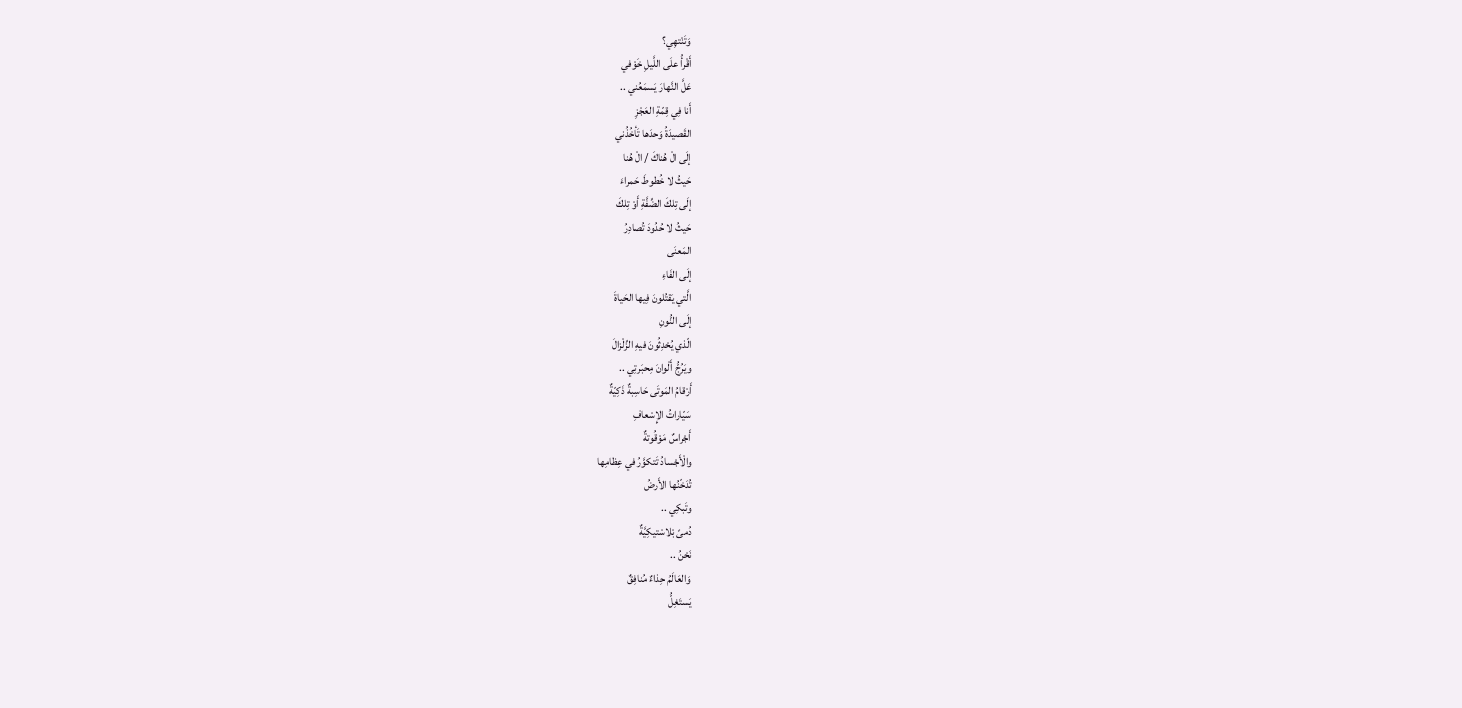وَتَنْتهِي؟
أَقْرأُ علَى اللَّيلِ خَوْفي
عَلَّ النَّهارَ يَسمَعُني ..
أَنا فِي قِمّةِ العَجْزِ
القَصيدَةُ وَحدَها تَأخُذُني
إلَى الْ هُناكَ / الْ هُنا
حَيثُ لا خُطوطَ حَمراءَ
إلَى تِلكَ الضِّفَّةِ أَوْ تِلكَ
حَيثُ لا حُدُودَ تُصادِرُ
المَعنَى
إلَى الفَاءِ
الَّتي يَقتُلونَ فِيها الحَياةَ
إلَى النُّونِ
الّذي يُحْدِثُونَ فيهِ الزِّلْزالَ
ويَرُجُّ أَلْوانَ مِحبَرتِي ..
أَرْقامُ المَوتَى حَاسِبةٌ ذَكِيّةٌ
سَيّاراتُ الإِسْعافِ
أَجْراسٌ مَوْقُوتةٌ
والْأَجْسادُ تَتكوَّرُ في عِظامِها
تُدَخّنُها الأَرضُ
وتَبكِي ..
دُمىً بْلاسْتيكِيَّةٌ
نَحْنُ ..
وَالعَالَمُ حِذاءٌ مُنافِقٌ
يَستَغِلُّ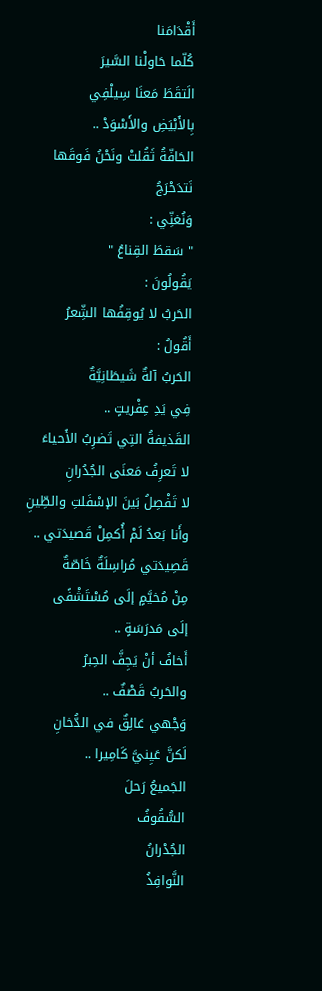أَقْدَامَنا
كُلّما حَاولْنا السَّيرَ
الَتقَطَ مَعنَا سِيلْفِي
بِالأَبْيَضِ والأَسْوَدْ ..
الحَافّةُ ثَقُلتْ ونَحْنُ فَوقَها
نَتدَحْرَجُ
وَنُغنِّي :
" سَقطَ القِناعُ "
يَقُولُونَ :
الحَربُ لا يُوقِفُها الشِّعرُ
أَقُولُ :
الحَربُ آلةٌ شَيطَانِيَّةٌ
فِي يَدِ عِفْريتٍ ..
القَذيفةُ التِي تَضرِبُ الأَحياءَ
لا تَعرِفُ مَعنَى الجُدُرانِ
لا تَفْصِلُ بَينَ الإسْفَلتِ والطِّينِ
وأَنا بَعدُ لَمْ أُكمِلْ قَصيدَتي ..
قَصِيدَتي مُراسِلَةٌ خَاصّةٌ
مِنْ مُخيَّمٍ إلَى مُسْتَشْفًى
إلَى مَدرَسَةٍ ..
أَخافُ أنْ يَجِفَّ الحِبرُ
والحَربُ قَصْفٌ ..
وَجْهي عَالِقٌ في الدُّخانِ
لَكنَّ عَيِنيَّ كَامِيرا ..
الجَميعُ رَحلَ
السُّقُوفُ
الجُدْرانُ
النَّوافِذُ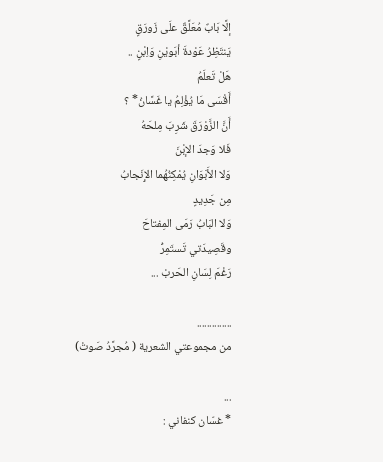إلَّا بَابٌ مُعَلَّقٌ علَى زَورَقٍ
يَنتَظِرُ عَوْدةَ أبَويْنِ وَاِبْنٍ ..
هَلْ تَعلَمُ
أَقْسَى مَا يُؤْلِمُ يا غَسَّانُ* ؟
أَنَّ الزَّوْرَقَ شَرِبَ مِلحَهُ
فَلا وَجدَ الإبْنَ
وَلا الأَبَوَانِ يُمْكِنُهُما الإِنَجابُ
مِن جَدِيدٍ
وَلا البَابُ رَمَى المِفتاحَ
وقَصِيدَتي تَستَمِرُّ
رَغْمَ لِسَانِ الحَربْ ...

..............
من مجموعتي الشعرية ( مُجرَّدُ صَوتْ)

...
* غسّان كنفاني :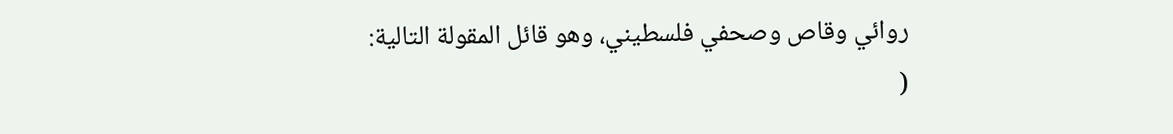روائي وقاص وصحفي فلسطيني، وهو قائل المقولة التالية:
(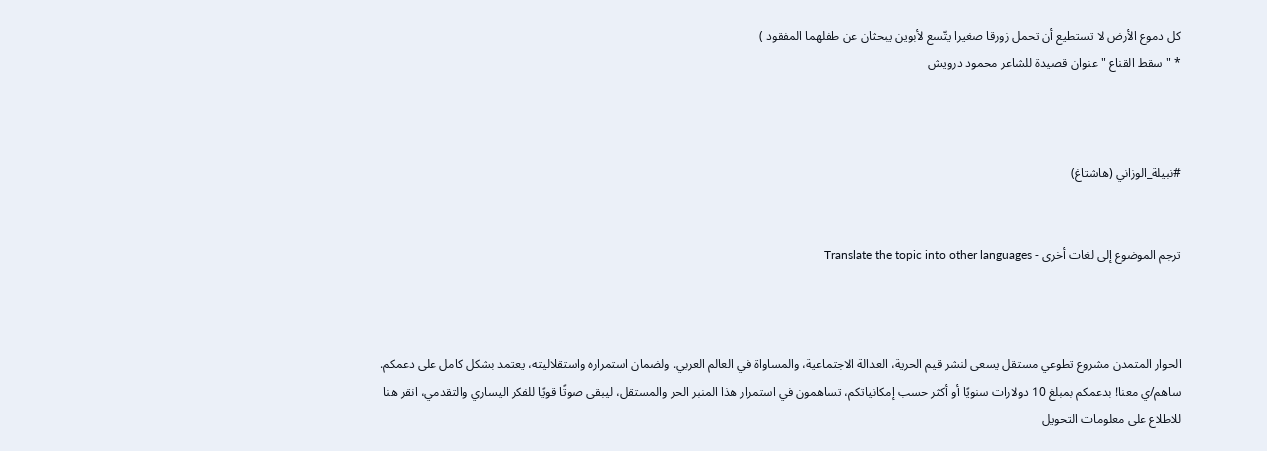كل دموع الأرض لا تستطيع أن تحمل زورقا صغيرا يتّسع لأبوين يبحثان عن طفلهما المفقود )
* " سقط القناع " عنوان قصيدة للشاعر محمود درويش



#نبيلة_الوزاني (هاشتاغ)


ترجم الموضوع إلى لغات أخرى - Translate the topic into other languages



الحوار المتمدن مشروع تطوعي مستقل يسعى لنشر قيم الحرية، العدالة الاجتماعية، والمساواة في العالم العربي. ولضمان استمراره واستقلاليته، يعتمد بشكل كامل على دعمكم. ساهم/ي معنا! بدعمكم بمبلغ 10 دولارات سنويًا أو أكثر حسب إمكانياتكم، تساهمون في استمرار هذا المنبر الحر والمستقل، ليبقى صوتًا قويًا للفكر اليساري والتقدمي، انقر هنا للاطلاع على معلومات التحويل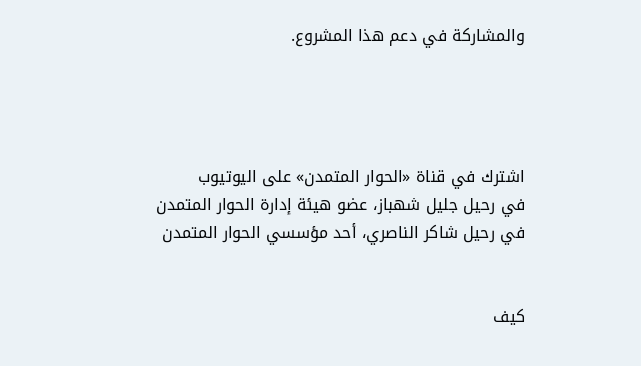والمشاركة في دعم هذا المشروع.




اشترك في قناة «الحوار المتمدن» على اليوتيوب
في رحيل جليل شهباز، عضو هيئة إدارة الحوار المتمدن
في رحيل شاكر الناصري، أحد مؤسسي الحوار المتمدن


كيف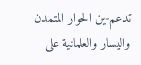تدعم-ين الحوار المتمدن واليسار والعلمانية على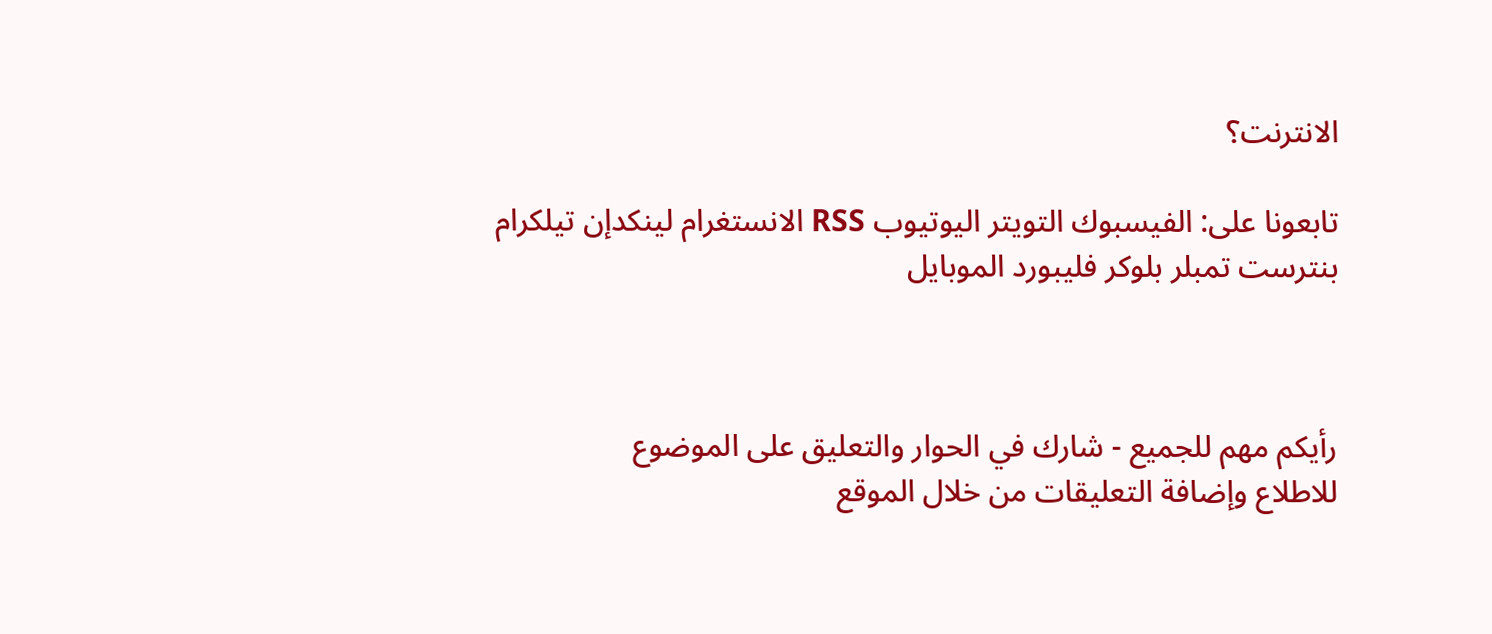الانترنت؟

تابعونا على: الفيسبوك التويتر اليوتيوب RSS الانستغرام لينكدإن تيلكرام بنترست تمبلر بلوكر فليبورد الموبايل



رأيكم مهم للجميع - شارك في الحوار والتعليق على الموضوع
للاطلاع وإضافة التعليقات من خلال الموقع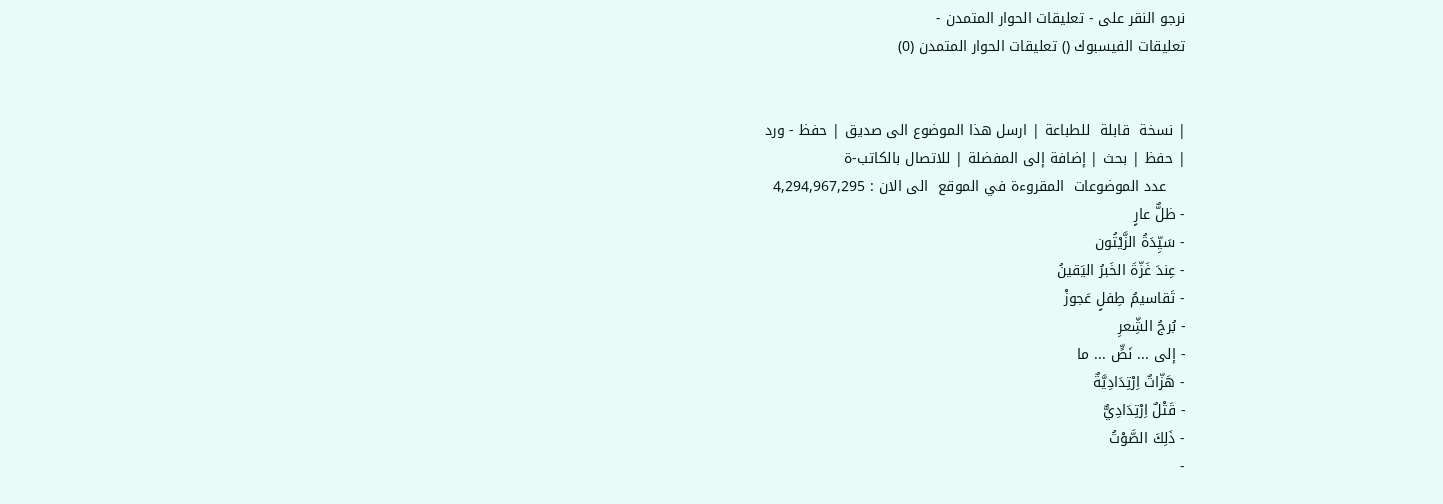نرجو النقر على - تعليقات الحوار المتمدن -
تعليقات الفيسبوك () تعليقات الحوار المتمدن (0)


| نسخة  قابلة  للطباعة | ارسل هذا الموضوع الى صديق | حفظ - ورد
| حفظ | بحث | إضافة إلى المفضلة | للاتصال بالكاتب-ة
    عدد الموضوعات  المقروءة في الموقع  الى الان : 4,294,967,295
- ظلٌّ عارٍ
- سَيِّدَةُ الزَّيْتُون
- عِندَ غَزّةَ الخَبرُ اليَقينُ
- تَقاسيمُ طِفلٍ عَجوزْ
- بُرجُ الشِّعرِ
- إلى ... نَصٍّ ... ما
- هَزّاتٌ اِرْتِدَادِيَّةٌ
- قَتْلٌ اِرْتِدَادِيٌّ
- ذَلِكَ الصَّوْتُ
-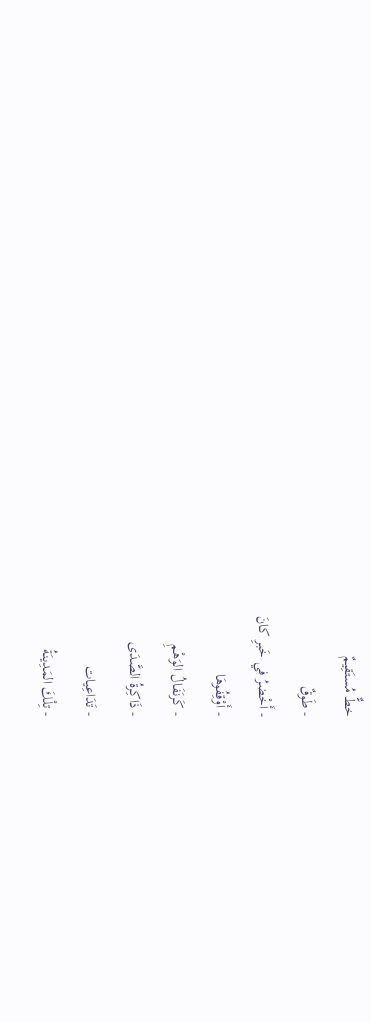خطٌّ مُستَقِيمٌ
- طَوقٌ
- أَخْضرُ في خَبرِ كانَ
- أَوْقِفُوهَا
- كَرنَفَالُ الوَهْمِ
- ذَاكِرةُ الصَّدَى
- تَدَاعِيات
- تِلْكَ المَدِينَةُ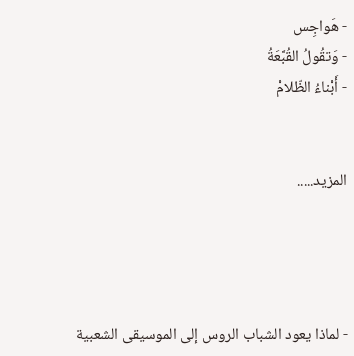- هَواجِس
- وَتقُولُ القُبَّعَةُ
- أَبْناءُ الظّلامْ


المزيد.....




- لماذا يعود الشباب الروس إلى الموسيقى الشعبية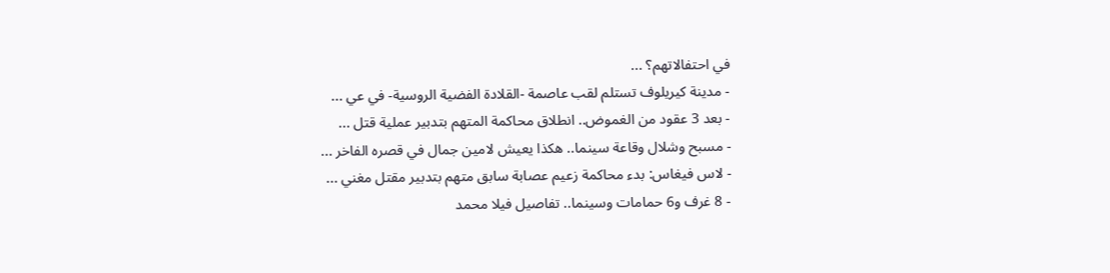في احتفالاتهم؟ ...
- مدينة كيريلوف تستلم لقب عاصمة -القلادة الفضية الروسية- في عي ...
- بعد 3 عقود من الغموض.. انطلاق محاكمة المتهم بتدبير عملية قتل ...
- مسبح وشلال وقاعة سينما.. هكذا يعيش لامين جمال في قصره الفاخر ...
- لاس فيغاس: بدء محاكمة زعيم عصابة سابق متهم بتدبير مقتل مغني ...
- 8 غرف و6 حمامات وسينما.. تفاصيل فيلا محمد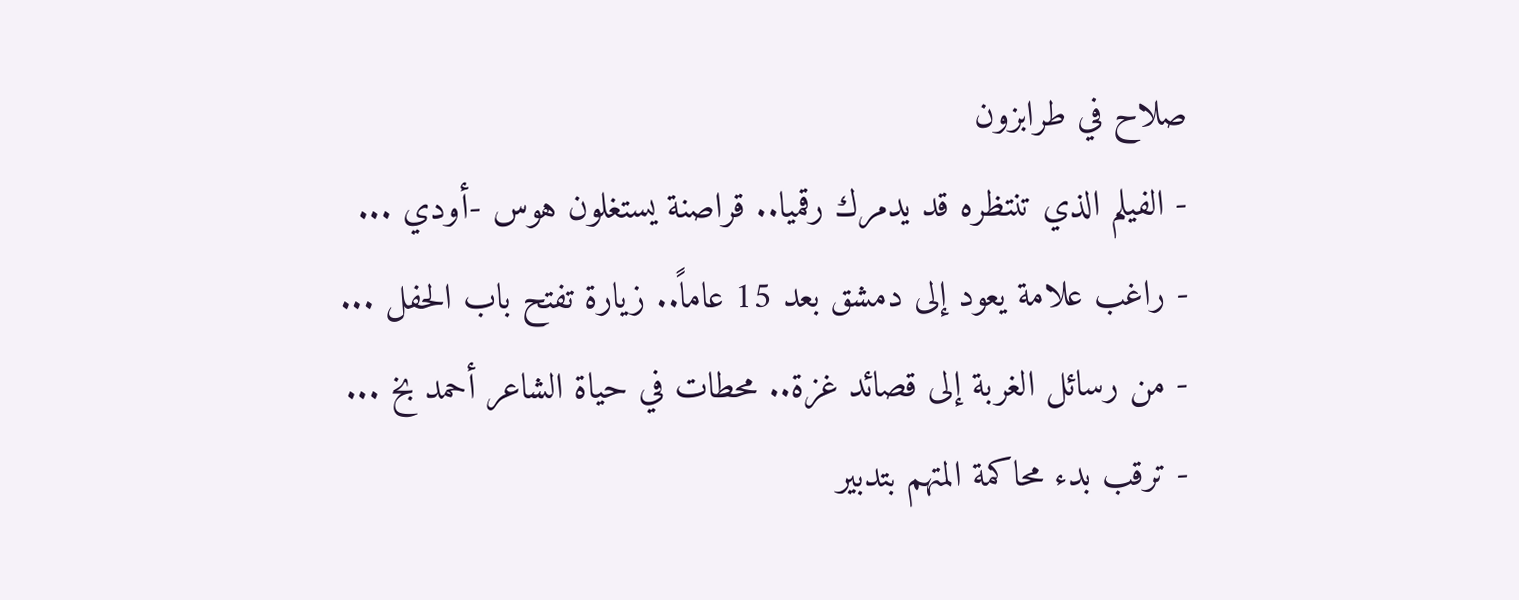صلاح في طرابزون
- الفيلم الذي تنتظره قد يدمرك رقميا.. قراصنة يستغلون هوس -أودي ...
- راغب علامة يعود إلى دمشق بعد 15 عاماً.. زيارة تفتح باب الحفل ...
- من رسائل الغربة إلى قصائد غزة.. محطات في حياة الشاعر أحمد بخ ...
- ترقب بدء محاكمة المتهم بتدبير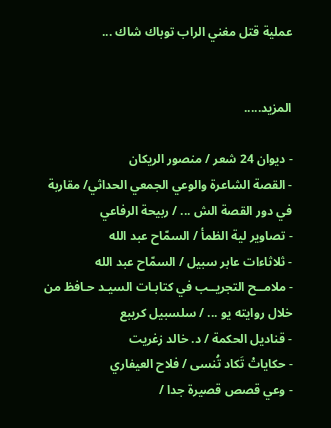عملية قتل مغني الراب توباك شاك ...


المزيد.....

- ديوان 24 شعر / منصور الريكان
- القصة الشاعرة والوعي الجمعي الحداثي/ مقاربة في دور القصة الش ... / ربيحة الرفاعي
- تصاوير لية الظمأ / السمّاح عبد الله
- ثلاثاءات عابر سبيل / السمّاح عبد الله
- ملامــح التجريــب في كتابـات السيـد حـافظ من خلال روايته يو ... / سلسبيل كريبع
- قناديل الحكمة / د. خالد زغريت
- حكاياتْ تَكاد تُنسى / فلاح العيفاري
- وعي قصص قصيرة جدا /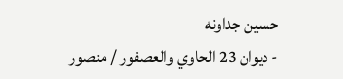حسين جداونه
- ديوان 23 الحاوي والعصفور / منصور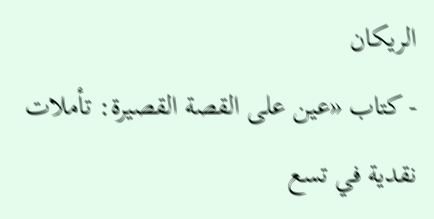الريكان
- كتاب «عين على القصة القصيرة: تأملات نقدية في تسع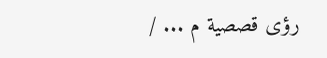رؤى قصصية م ... /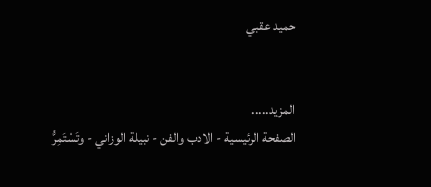حميد عقبي


المزيد.....
الصفحة الرئيسية - الادب والفن - نبيلة الوزاني - وتَسْتَمِرُّ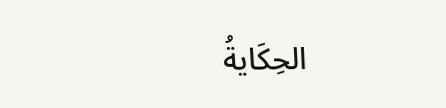الحِكَايةُ